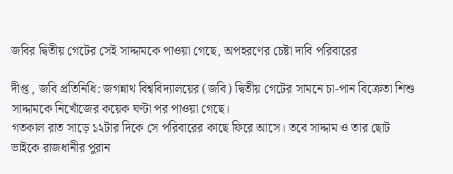জবির দ্বিতীয় গেটের সেই সাদ্দামকে পাওয়া গেছে, অপহরণের চেষ্টা দাবি পরিবারের

দীপ্ত , জবি প্রতিনিধি: জগন্নাথ বিশ্ববিদ্যালয়ের (জবি) দ্বিতীয় গেটের সামনে চা-পান বিক্রেতা শিশু সাদ্দামকে নিখোঁজের কয়েক ঘণ্টা পর পাওয়া গেছে।
গতকাল রাত সাড়ে ১২টার দিকে সে পরিবারের কাছে ফিরে আসে। তবে সাদ্দাম ও তার ছোট ভাইকে রাজধানীর পুরান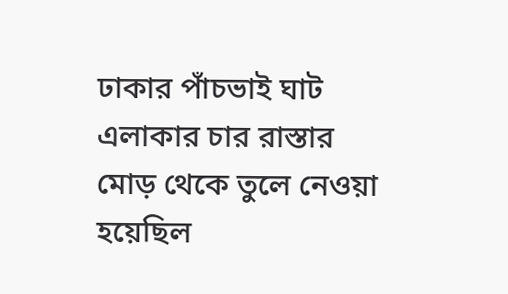ঢাকার পাঁচভাই ঘাট এলাকার চার রাস্তার মোড় থেকে তুলে নেওয়া হয়েছিল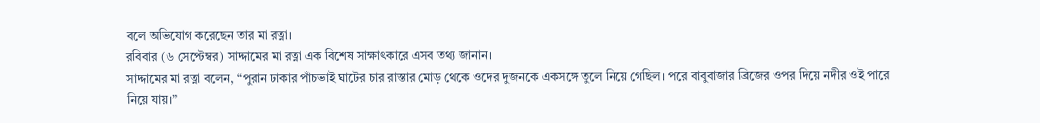বলে অভিযোগ করেছেন তার মা রত্না।
রবিবার (৬ সেপ্টেম্বর) সাদ্দামের মা রত্না এক বিশেষ সাক্ষাৎকারে এসব তথ্য জানান।
সাদ্দামের মা রত্না বলেন, “পুরান ঢাকার পাঁচভাই ঘাটের চার রাস্তার মোড় থেকে ওদের দুজনকে একসঙ্গে তুলে নিয়ে গেছিল। পরে বাবুবাজার ব্রিজের ওপর দিয়ে নদীর ওই পারে নিয়ে যায়।”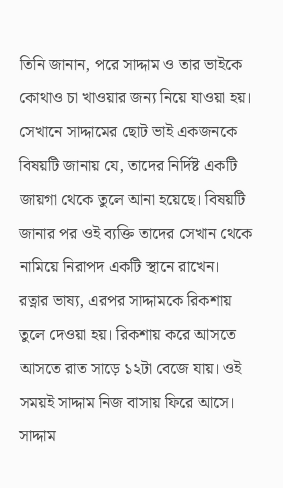তিনি জানান, পরে সাদ্দাম ও তার ভাইকে কোথাও চা খাওয়ার জন্য নিয়ে যাওয়া হয়। সেখানে সাদ্দামের ছোট ভাই একজনকে বিষয়টি জানায় যে, তাদের নির্দিষ্ট একটি জায়গা থেকে তুলে আনা হয়েছে। বিষয়টি জানার পর ওই ব্যক্তি তাদের সেখান থেকে নামিয়ে নিরাপদ একটি স্থানে রাখেন।
রত্নার ভাষ্য, এরপর সাদ্দামকে রিকশায় তুলে দেওয়া হয়। রিকশায় করে আসতে আসতে রাত সাড়ে ১২টা বেজে যায়। ওই সময়ই সাদ্দাম নিজ বাসায় ফিরে আসে।
সাদ্দাম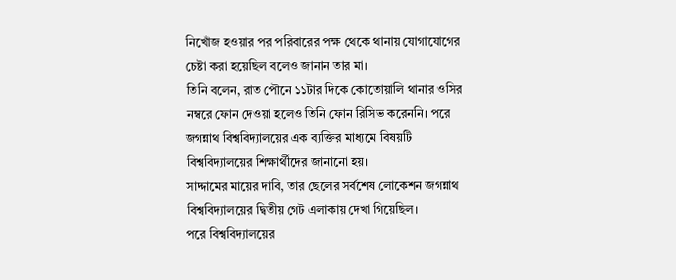নিখোঁজ হওয়ার পর পরিবারের পক্ষ থেকে থানায় যোগাযোগের চেষ্টা করা হয়েছিল বলেও জানান তার মা।
তিনি বলেন, রাত পৌনে ১১টার দিকে কোতোয়ালি থানার ওসির নম্বরে ফোন দেওয়া হলেও তিনি ফোন রিসিভ করেননি। পরে জগন্নাথ বিশ্ববিদ্যালয়ের এক ব্যক্তির মাধ্যমে বিষয়টি বিশ্ববিদ্যালয়ের শিক্ষার্থীদের জানানো হয়।
সাদ্দামের মায়ের দাবি, তার ছেলের সর্বশেষ লোকেশন জগন্নাথ বিশ্ববিদ্যালয়ের দ্বিতীয় গেট এলাকায় দেখা গিয়েছিল।
পরে বিশ্ববিদ্যালয়ের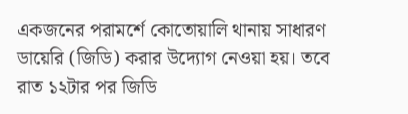একজনের পরামর্শে কোতোয়ালি থানায় সাধারণ ডায়েরি (জিডি) করার উদ্যোগ নেওয়া হয়। তবে রাত ১২টার পর জিডি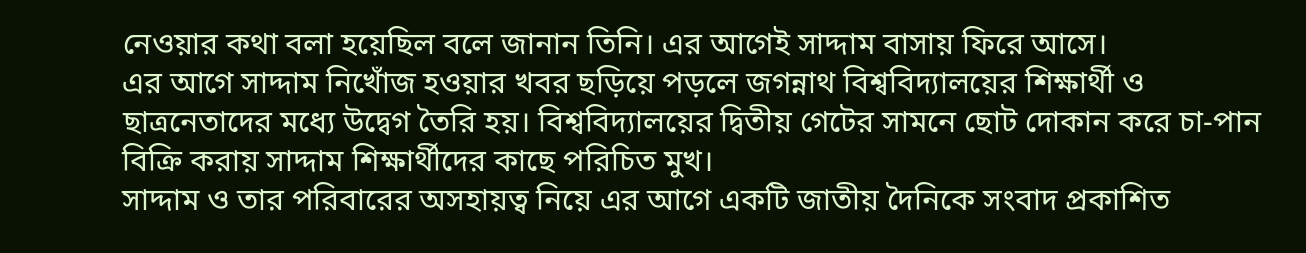নেওয়ার কথা বলা হয়েছিল বলে জানান তিনি। এর আগেই সাদ্দাম বাসায় ফিরে আসে।
এর আগে সাদ্দাম নিখোঁজ হওয়ার খবর ছড়িয়ে পড়লে জগন্নাথ বিশ্ববিদ্যালয়ের শিক্ষার্থী ও ছাত্রনেতাদের মধ্যে উদ্বেগ তৈরি হয়। বিশ্ববিদ্যালয়ের দ্বিতীয় গেটের সামনে ছোট দোকান করে চা-পান বিক্রি করায় সাদ্দাম শিক্ষার্থীদের কাছে পরিচিত মুখ।
সাদ্দাম ও তার পরিবারের অসহায়ত্ব নিয়ে এর আগে একটি জাতীয় দৈনিকে সংবাদ প্রকাশিত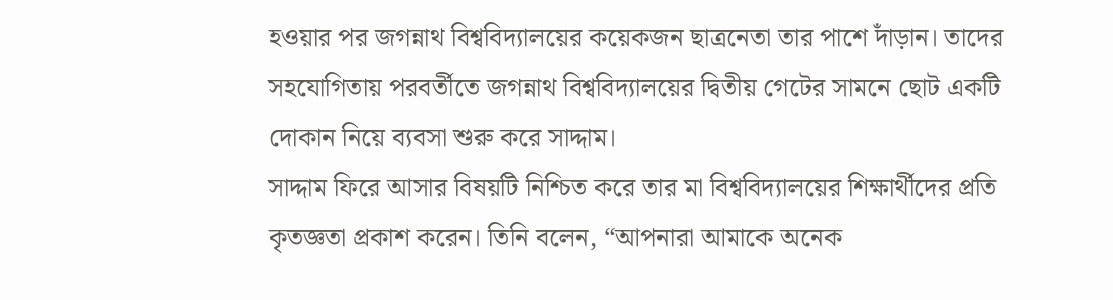হওয়ার পর জগন্নাথ বিশ্ববিদ্যালয়ের কয়েকজন ছাত্রনেতা তার পাশে দাঁড়ান। তাদের সহযোগিতায় পরবর্তীতে জগন্নাথ বিশ্ববিদ্যালয়ের দ্বিতীয় গেটের সামনে ছোট একটি দোকান নিয়ে ব্যবসা শুরু করে সাদ্দাম।
সাদ্দাম ফিরে আসার বিষয়টি নিশ্চিত করে তার মা বিশ্ববিদ্যালয়ের শিক্ষার্থীদের প্রতি কৃতজ্ঞতা প্রকাশ করেন। তিনি বলেন, “আপনারা আমাকে অনেক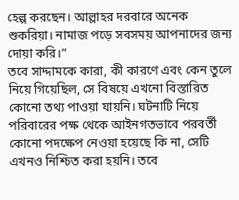হেল্প করছেন। আল্লাহর দরবারে অনেক শুকরিয়া। নামাজ পড়ে সবসময় আপনাদের জন্য দোয়া করি।”
তবে সাদ্দামকে কারা, কী কারণে এবং কেন তুলে নিয়ে গিয়েছিল, সে বিষয়ে এখনো বিস্তারিত কোনো তথ্য পাওয়া যায়নি। ঘটনাটি নিয়ে পরিবারের পক্ষ থেকে আইনগতভাবে পরবর্তী কোনো পদক্ষেপ নেওয়া হয়েছে কি না, সেটি এখনও নিশ্চিত করা হয়নি। তবে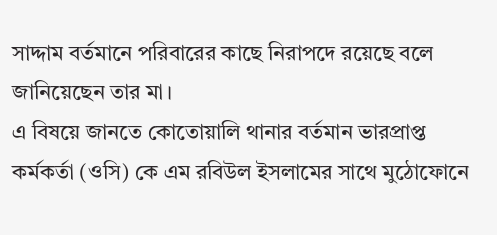সাদ্দাম বর্তমানে পরিবারের কাছে নিরাপদে রয়েছে বলে জানিয়েছেন তার মা।
এ বিষয়ে জানতে কোতোয়ালি থানার বর্তমান ভারপ্রাপ্ত কর্মকর্তা (ওসি) কে এম রবিউল ইসলামের সাথে মুঠোফোনে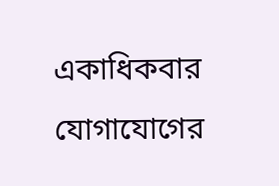একাধিকবার যোগাযোগের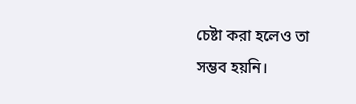চেষ্টা করা হলেও তা সম্ভব হয়নি।